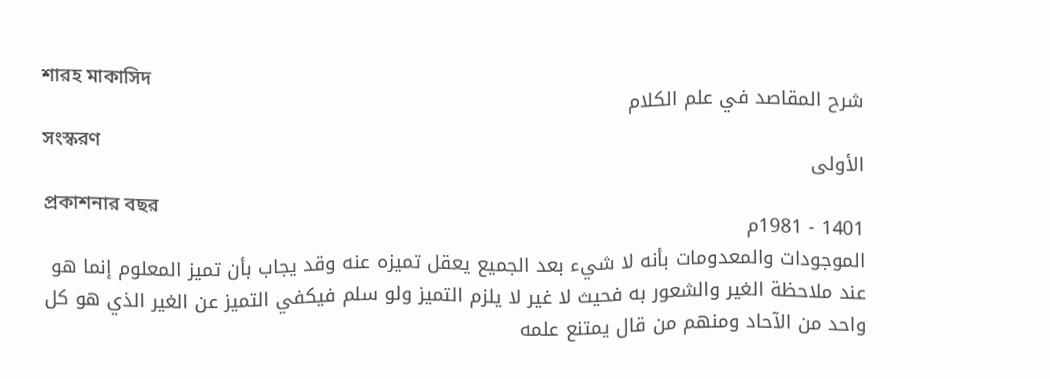শারহ মাকাসিদ
شرح المقاصد في علم الكلام
সংস্করণ
الأولى
প্রকাশনার বছর
1401 - 1981م
الموجودات والمعدومات بأنه لا شيء بعد الجميع يعقل تميزه عنه وقد يجاب بأن تميز المعلوم إنما هو عند ملاحظة الغير والشعور به فحيث لا غير لا يلزم التميز ولو سلم فيكفي التميز عن الغير الذي هو كل واحد من الآحاد ومنهم من قال يمتنع علمه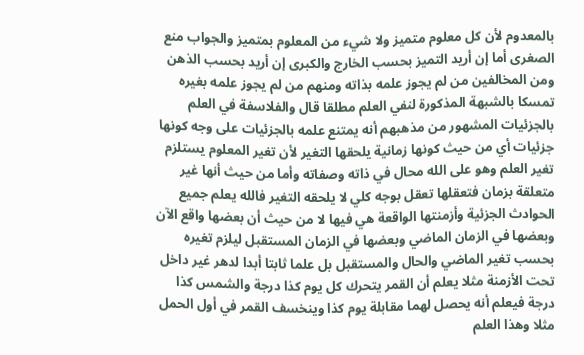بالمعدوم لأن كل معلوم متميز ولا شيء من المعلوم بمتميز والجواب منع الصغرى أما إن أريد التميز بحسب الخارج والكبرى إن أريد بحسب الذهن ومن المخالفين من لم يجوز علمه بذاته ومنهم من لم يجوز علمه بغيره تمسكا بالشبهة المذكورة لنفي العلم مطلقا قال والفلاسفة في العلم بالجزئيات المشهور من مذهبهم أنه يمتنع علمه بالجزئيات على وجه كونها جزئيات أي من حيث كونها زمانية يلحقها التغير لأن تغير المعلوم يستلزم تغير العلم وهو على الله محال في ذاته وصفاته وأما من حيث أنها غير متعلقة بزمان فتعقلها تعقل بوجه كلي لا يلحقه التغير فالله يعلم جميع الحوادث الجزئية وأزمنتها الواقعة هي فيها لا من حيث أن بعضها واقع الآن وبعضها في الزمان الماضي وبعضها في الزمان المستقبل ليلزم تغيره بحسب تغير الماضي والحال والمستقبل بل علما ثابتا أبدا لدهر غير داخل تحت الأزمنة مثلا يعلم أن القمر يتحرك كل يوم كذا درجة والشمس كذا درجة فيعلم أنه يحصل لهما مقابلة يوم كذا وينخسف القمر في أول الحمل مثلا وهذا العلم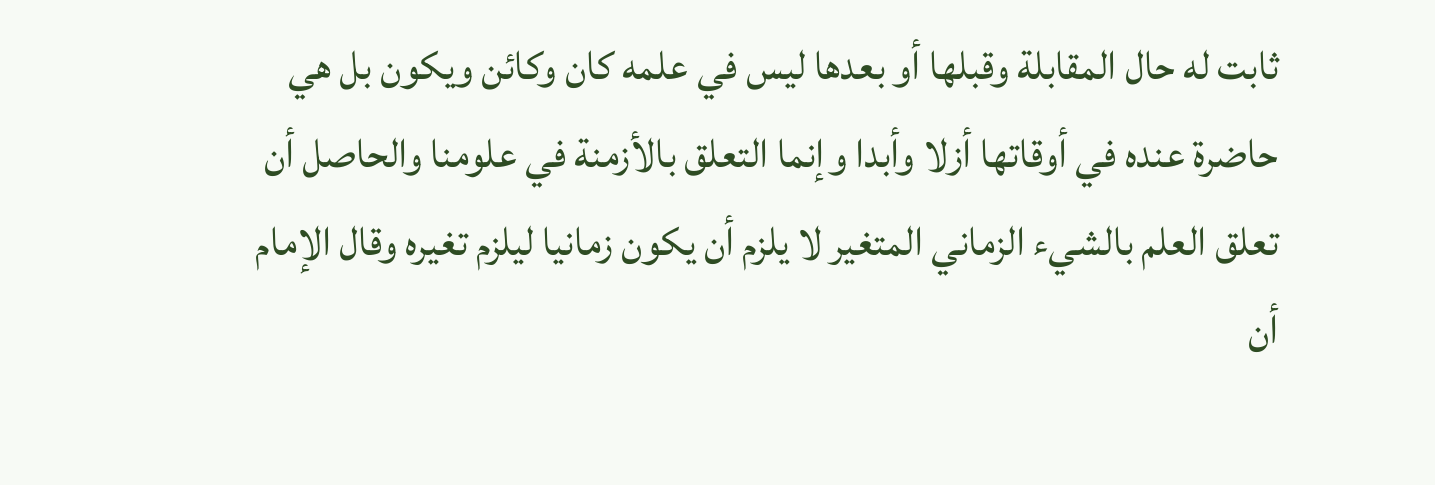ثابت له حال المقابلة وقبلها أو بعدها ليس في علمه كان وكائن ويكون بل هي حاضرة عنده في أوقاتها أزلا وأبدا وإنما التعلق بالأزمنة في علومنا والحاصل أن تعلق العلم بالشيء الزماني المتغير لا يلزم أن يكون زمانيا ليلزم تغيره وقال الإمام أن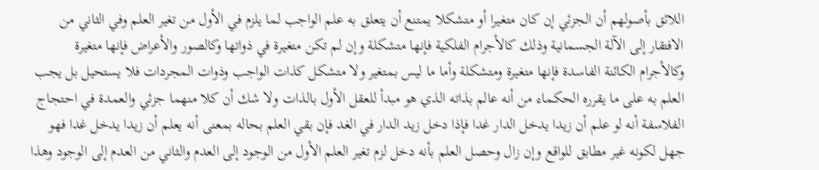اللائق بأصولهم أن الجزئي إن كان متغيرا أو متشكلا يمتنع أن يتعلق به علم الواجب لما يلزم في الأول من تغير العلم وفي الثاني من الافتقار إلى الآلة الجسمانية وذلك كالأجرام الفلكية فإنها متشكلة وإن لم تكن متغيرة في ذواتها وكالصور والأعراض فإنها متغيرة وكالأجرام الكائنة الفاسدة فإنها متغيرة ومتشكلة وأما ما ليس بمتغير ولا متشكل كذات الواجب وذوات المجردات فلا يستحيل بل يجب العلم به على ما يقرره الحكماء من أنه عالم بذاته الذي هو مبدأ للعقل الأول بالذات ولا شك أن كلا منهما جزئي والعمدة في احتجاج الفلاسفة أنه لو علم أن زيدا يدخل الدار غدا فإذا دخل زيد الدار في الغد فإن بقي العلم بحاله بمعنى أنه يعلم أن زيدا يدخل غدا فهو جهل لكونه غير مطابق للواقع وإن زال وحصل العلم بأنه دخل لزم تغير العلم الأول من الوجود إلى العدم والثاني من العدم إلى الوجود وهذا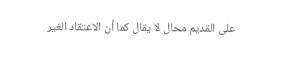على القديم محال لا يقال كما أن الاعتقاد الغير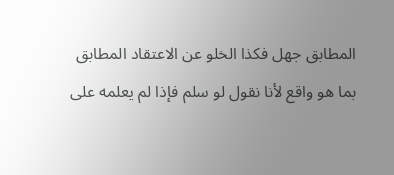المطابق جهل فكذا الخلو عن الاعتقاد المطابق بما هو واقع لأنا نقول لو سلم فإذا لم يعلمه على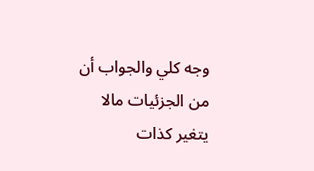وجه كلي والجواب أن من الجزئيات مالا يتغير كذات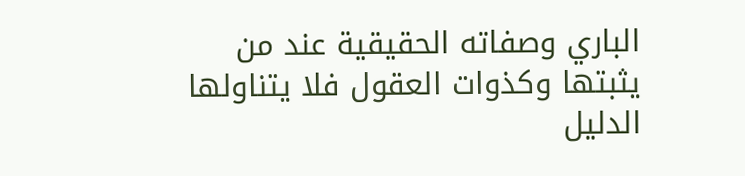الباري وصفاته الحقيقية عند من يثبتها وكذوات العقول فلا يتناولها الدليل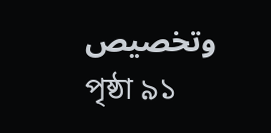وتخصيص
পৃষ্ঠা ৯১